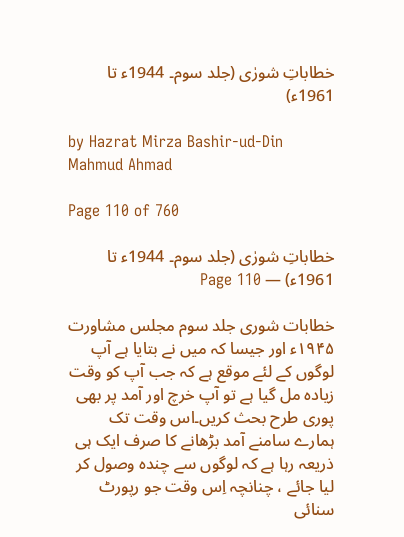خطاباتِ شورٰی (جلد سوم۔ 1944ء تا 1961ء)

by Hazrat Mirza Bashir-ud-Din Mahmud Ahmad

Page 110 of 760

خطاباتِ شورٰی (جلد سوم۔ 1944ء تا 1961ء) — Page 110

خطابات شوری جلد سوم مجلس مشاورت ۱۹۴۵ء اور جیسا کہ میں نے بتایا ہے آپ لوگوں کے لئے موقع ہے کہ جب آپ کو وقت زیادہ مل گیا ہے تو آپ خرچ اور آمد پر بھی پوری طرح بحث کریں۔اس وقت تک ہمارے سامنے آمد بڑھانے کا صرف ایک ہی ذریعہ رہا ہے کہ لوگوں سے چندہ وصول کر لیا جائے ، چنانچہ اِس وقت جو رپورٹ سنائی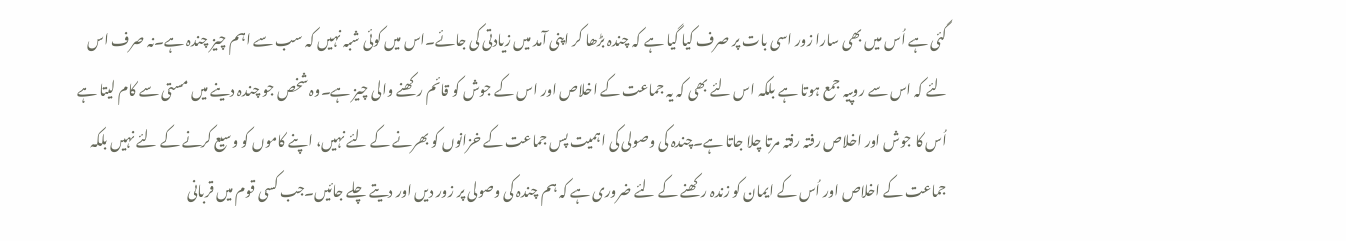گئی ہے اُس میں بھی سارا زور اسی بات پر صرف کیا گیا ہے کہ چندہ بڑھا کر اپنی آمد میں زیادتی کی جائے۔اس میں کوئی شبہ نہیں کہ سب سے اہم چیز چندہ ہے۔نہ صرف اس لئے کہ اس سے روپیہ جمع ہوتا ہے بلکہ اس لئے بھی کہ یہ جماعت کے اخلاص اور اس کے جوش کو قائم رکھنے والی چیز ہے۔وہ شخص جو چندہ دینے میں مستی سے کام لیتا ہے اُس کا جوش اور اخلاص رفتہ رفتہ مرتا چلا جاتا ہے۔چندہ کی وصولی کی اہمیت پس جماعت کے خزانوں کو بھرنے کے لئے نہیں، اپنے کاموں کو وسیع کرنے کے لئے نہیں بلکہ جماعت کے اخلاص اور اُس کے ایمان کو زندہ رکھنے کے لئے ضروری ہے کہ ہم چندہ کی وصولی پر زور دیں اور دیتے چلے جائیں۔جب کسی قوم میں قربانی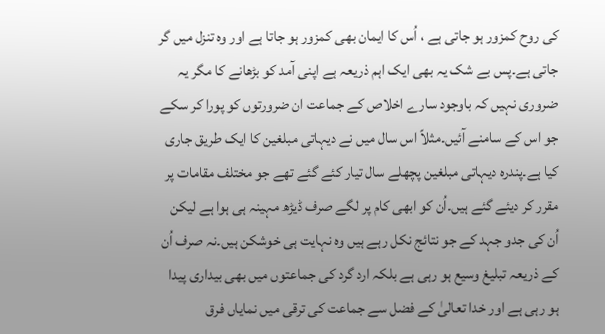کی روح کمزور ہو جاتی ہے ، اُس کا ایمان بھی کمزور ہو جاتا ہے اور وہ تنزل میں گر جاتی ہے۔پس بے شک یہ بھی ایک اہم ذریعہ ہے اپنی آمد کو بڑھانے کا مگر یہ ضروری نہیں کہ باوجود سارے اخلاص کے جماعت ان ضرورتوں کو پورا کر سکے جو اس کے سامنے آئیں۔مثلاً اس سال میں نے دیہاتی مبلغین کا ایک طریق جاری کیا ہے۔پندرہ دیہاتی مبلغین پچھلے سال تیار کئے گئے تھے جو مختلف مقامات پر مقرر کر دیئے گئے ہیں۔اُن کو ابھی کام پر لگے صرف ڈیڑھ مہینہ ہی ہوا ہے لیکن اُن کی جدو جہد کے جو نتائج نکل رہے ہیں وہ نہایت ہی خوشکن ہیں۔نہ صرف اُن کے ذریعہ تبلیغ وسیع ہو رہی ہے بلکہ ارد گرد کی جماعتوں میں بھی بیداری پیدا ہو رہی ہے اور خدا تعالیٰ کے فضل سے جماعت کی ترقی میں نمایاں فرق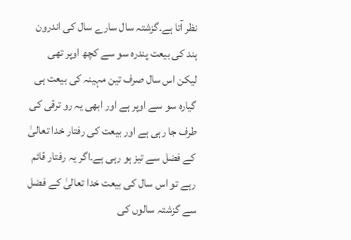نظر آتا ہے۔گزشتہ سال سارے سال کی اندرون ہند کی بیعت پندرہ سو سے کچھ اوپر تھی لیکن اس سال صرف تین مہینہ کی بیعت ہی گیارہ سو سے اوپر ہے اور ابھی یہ رو ترقی کی طرف جا رہی ہے اور بیعت کی رفتار خدا تعالیٰ کے فضل سے تیز ہو رہی ہے۔اگر یہ رفتار قائم رہے تو اس سال کی بیعت خدا تعالیٰ کے فضل سے گزشتہ سالوں کی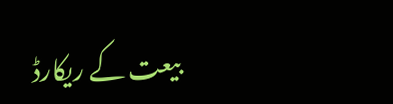بیعت کے ریکارڈ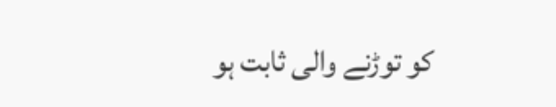کو توڑنے والی ثابت ہو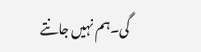گی۔ہم نہیں جانتے